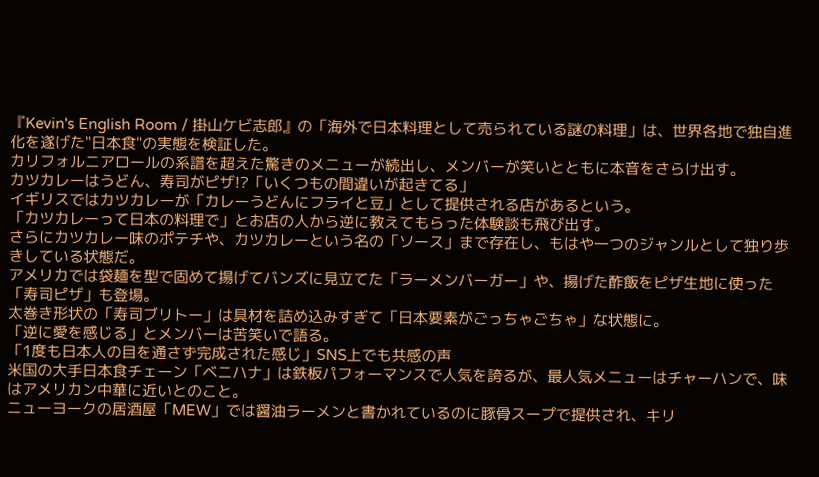『Kevin's English Room / 掛山ケビ志郎』の「海外で日本料理として売られている謎の料理」は、世界各地で独自進化を遂げた"日本食"の実態を検証した。
カリフォルニアロールの系譜を超えた驚きのメニューが続出し、メンバーが笑いとともに本音をさらけ出す。
カツカレーはうどん、寿司がピザ!?「いくつもの間違いが起きてる」
イギリスではカツカレーが「カレーうどんにフライと豆」として提供される店があるという。
「カツカレーって日本の料理で」とお店の人から逆に教えてもらった体験談も飛び出す。
さらにカツカレー味のポテチや、カツカレーという名の「ソース」まで存在し、もはや一つのジャンルとして独り歩きしている状態だ。
アメリカでは袋麺を型で固めて揚げてバンズに見立てた「ラーメンバーガー」や、揚げた酢飯をピザ生地に使った「寿司ピザ」も登場。
太巻き形状の「寿司ブリトー」は具材を詰め込みすぎて「日本要素がごっちゃごちゃ」な状態に。
「逆に愛を感じる」とメンバーは苦笑いで語る。
「1度も日本人の目を通さず完成された感じ」SNS上でも共感の声
米国の大手日本食チェーン「ベニハナ」は鉄板パフォーマンスで人気を誇るが、最人気メニューはチャーハンで、味はアメリカン中華に近いとのこと。
ニューヨークの居酒屋「MEW」では醤油ラーメンと書かれているのに豚骨スープで提供され、キリ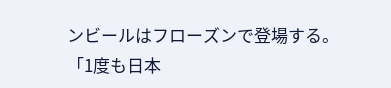ンビールはフローズンで登場する。
「1度も日本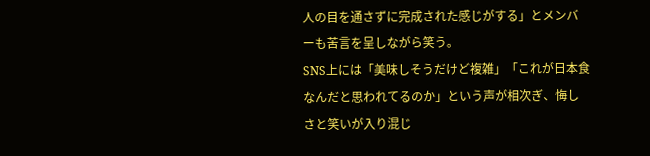人の目を通さずに完成された感じがする」とメンバーも苦言を呈しながら笑う。
SNS上には「美味しそうだけど複雑」「これが日本食なんだと思われてるのか」という声が相次ぎ、悔しさと笑いが入り混じ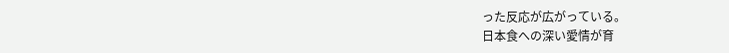った反応が広がっている。
日本食への深い愛情が育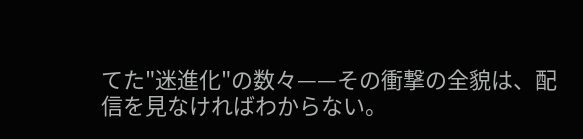てた"迷進化"の数々——その衝撃の全貌は、配信を見なければわからない。